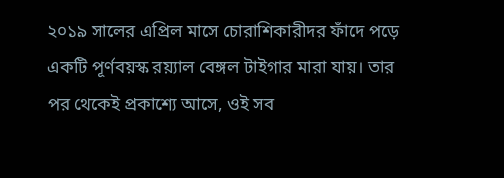২০১৯ সালের এপ্রিল মাসে চোরাশিকারীদর ফাঁদে পড়ে একটি পূর্ণবয়স্ক রয়্যাল বেঙ্গল টাইগার মারা যায়। তার পর থেকেই প্রকাশ্যে আসে, ওই সব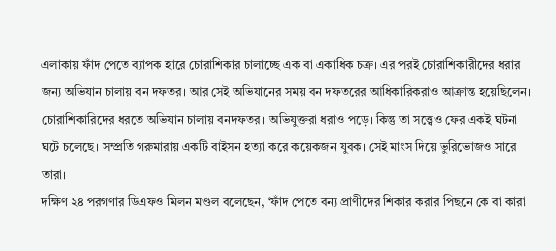এলাকায় ফাঁদ পেতে ব্যাপক হারে চোরাশিকার চালাচ্ছে এক বা একাধিক চক্র। এর পরই চোরাশিকারীদের ধরার জন্য অভিযান চালায় বন দফতর। আর সেই অভিযানের সময় বন দফতরের আধিকারিকরাও আক্রান্ত হয়েছিলেন। চোরাশিকারিদের ধরতে অভিযান চালায় বনদফতর। অভিযুক্তরা ধরাও পড়ে। কিন্তু তা সত্ত্বেও ফের একই ঘটনা ঘটে চলেছে। সম্প্রতি গরুমারায় একটি বাইসন হত্যা করে কয়েকজন যুবক। সেই মাংস দিয়ে ভুরিভোজও সারে তারা।
দক্ষিণ ২৪ পরগণার ডিএফও মিলন মণ্ডল বলেছেন, ‘ফাঁদ পেতে বন্য প্রাণীদের শিকার করার পিছনে কে বা কারা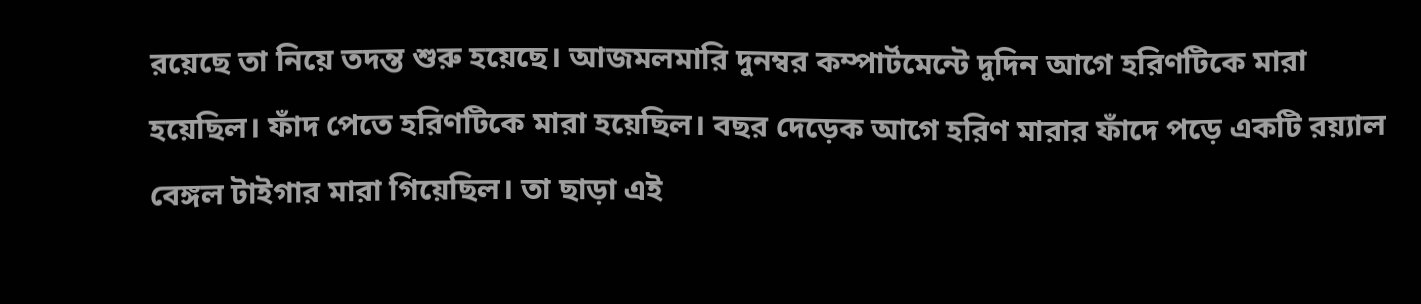রয়েছে তা নিয়ে তদন্ত শুরু হয়েছে। আজমলমারি দুনম্বর কম্পার্টমেন্টে দুদিন আগে হরিণটিকে মারা হয়েছিল। ফাঁদ পেতে হরিণটিকে মারা হয়েছিল। বছর দেড়েক আগে হরিণ মারার ফাঁদে পড়ে একটি রয়্যাল বেঙ্গল টাইগার মারা গিয়েছিল। তা ছাড়া এই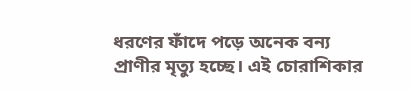ধরণের ফাঁদে পড়ে অনেক বন্য প্রাণীর মৃত্যু হচ্ছে। এই চোরাশিকার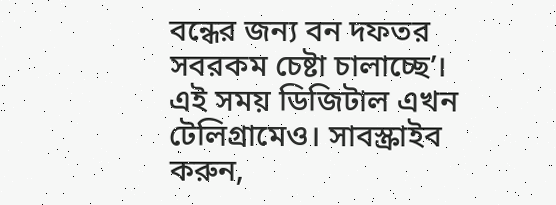বন্ধের জন্য বন দফতর সবরকম চেষ্টা চালাচ্ছে’।
এই সময় ডিজিটাল এখন টেলিগ্রামেও। সাবস্ক্রাইব করুন,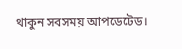থাকুন সবসময় আপডেটেড।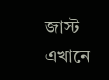জাস্ট এখানে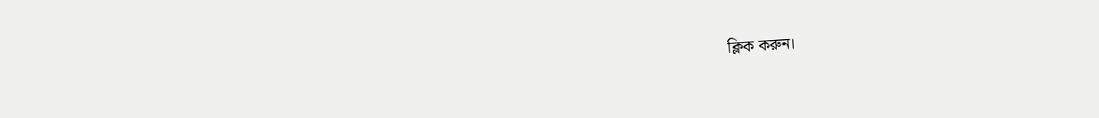ক্লিক করুন।